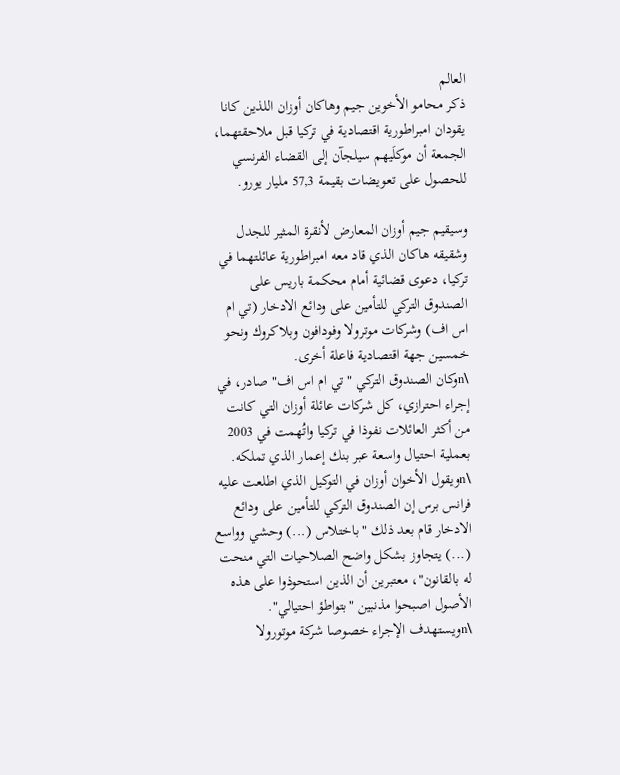العالم
ذكر محامو الأخوين جيم وهاكان أوزان اللذين كانا يقودان امبراطورية اقتصادية في تركيا قبل ملاحقتهما، الجمعة أن موكلَيهم سيلجآن إلى القضاء الفرنسي للحصول على تعويضات بقيمة 57,3 مليار يورو.

وسيقيم جيم أوزان المعارض لأنقرة المثير للجدل وشقيقه هاكان الذي قاد معه امبراطورية عائلتهما في تركيا، دعوى قضائية أمام محكمة باريس على الصندوق التركي للتأمين على ودائع الادخار (تي ام اس اف) وشركات موترولا وفودافون وبلاكروك ونحو خمسين جهة اقتصادية فاعلة أخرى.
\nوكان الصندوق التركي "تي ام اس اف" صادر، في إجراء احترازي، كل شركات عائلة أوزان التي كانت من أكثر العائلات نفوذا في تركيا واتُهمت في 2003 بعملية احتيال واسعة عبر بنك إعمار الذي تملكه.
\nويقول الأخوان أوزان في التوكيل الذي اطلعت عليه فرانس برس إن الصندوق التركي للتأمين على ودائع الادخار قام بعد ذلك "باختلاس (...) وحشي وواسع (...) يتجاوز بشكل واضح الصلاحيات التي منحت له بالقانون"، معتبرين أن الذين استحوذوا على هذه الأصول اصبحوا مذنبين "بتواطؤ احتيالي".
\nويستهدف الإجراء خصوصا شركة موتورولا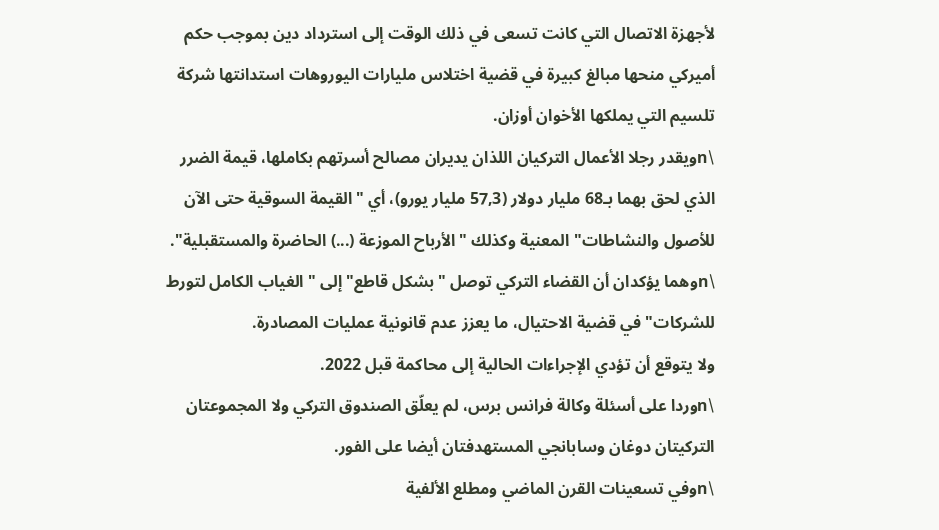لأجهزة الاتصال التي كانت تسعى في ذلك الوقت إلى استرداد دين بموجب حكم أميركي منحها مبالغ كبيرة في قضية اختلاس مليارات اليوروهات استدانتها شركة تلسيم التي يملكها الأخوان أوزان.
\nويقدر رجلا الأعمال التركيان اللذان يديران مصالح أسرتهم بكاملها، قيمة الضرر الذي لحق بهما بـ68 مليار دولار (57,3 مليار يورو)، أي "القيمة السوقية حتى الآن للأصول والنشاطات" المعنية وكذلك "الأرباح الموزعة (...) الحاضرة والمستقبلية".
\nوهما يؤكدان أن القضاء التركي توصل "بشكل قاطع" إلى "الغياب الكامل لتورط للشركات" في قضية الاحتيال، ما يعزز عدم قانونية عمليات المصادرة.
ولا يتوقع أن تؤدي الإجراءات الحالية إلى محاكمة قبل 2022.
\nوردا على أسئلة وكالة فرانس برس، لم يعلّق الصندوق التركي ولا المجموعتان التركيتان دوغان وسابانجي المستهدفتان أيضا على الفور.
\nوفي تسعينات القرن الماضي ومطلع الألفية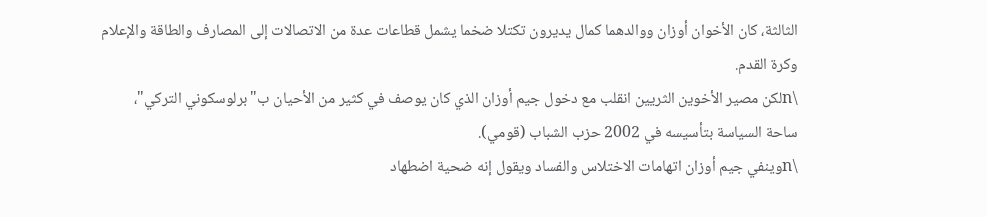الثالثة، كان الأخوان أوزان ووالدهما كمال يديرون تكتلا ضخما يشمل قطاعات عدة من الاتصالات إلى المصارف والطاقة والإعلام وكرة القدم.
\nلكن مصير الأخوين الثريين انقلب مع دخول جيم أوزان الذي كان يوصف في كثير من الأحيان ب"برلوسكوني التركي"، ساحة السياسة بتأسيسه في 2002 حزب الشباب (قومي).
\nوينفي جيم أوزان اتهامات الاختلاس والفساد ويقول إنه ضحية اضطهاد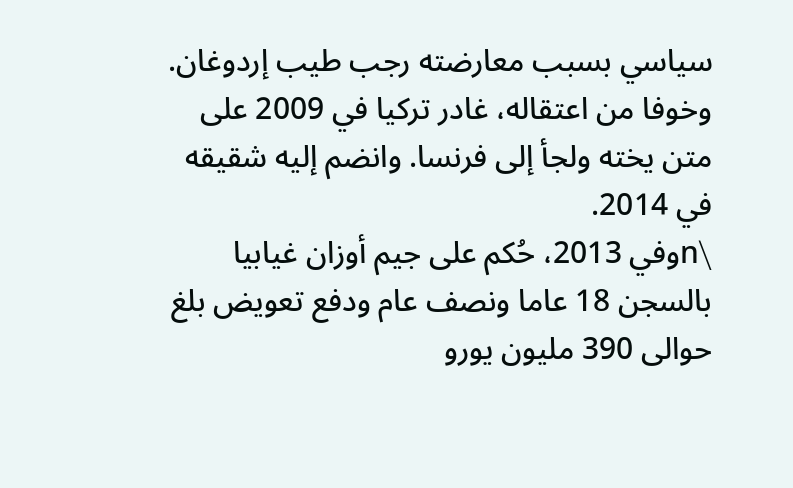سياسي بسبب معارضته رجب طيب إردوغان. وخوفا من اعتقاله، غادر تركيا في 2009 على متن يخته ولجأ إلى فرنسا. وانضم إليه شقيقه في 2014.
\nوفي 2013، حُكم على جيم أوزان غيابيا بالسجن 18 عاما ونصف عام ودفع تعويض بلغ حوالى 390 مليون يورو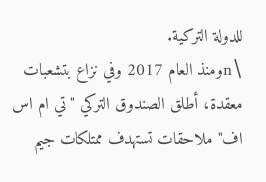للدولة التركية.
\nومنذ العام 2017 وفي نزاع بتشعبات معقدة، أطلق الصندوق التركي "تي ام اس اف" ملاحقات تستهدف ممتلكات جيم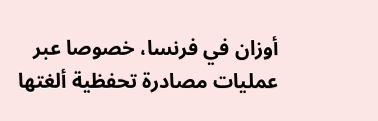أوزان في فرنسا، خصوصا عبر عمليات مصادرة تحفظية ألغتها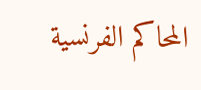المحاكم الفرنسية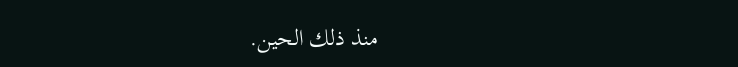منذ ذلك الحين.